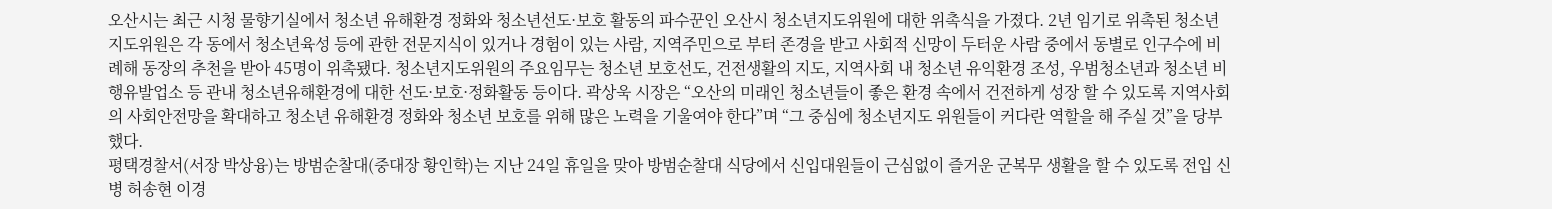오산시는 최근 시청 물향기실에서 청소년 유해환경 정화와 청소년선도·보호 활동의 파수꾼인 오산시 청소년지도위원에 대한 위촉식을 가졌다. 2년 임기로 위촉된 청소년지도위원은 각 동에서 청소년육성 등에 관한 전문지식이 있거나 경험이 있는 사람, 지역주민으로 부터 존경을 받고 사회적 신망이 두터운 사람 중에서 동별로 인구수에 비례해 동장의 추천을 받아 45명이 위촉됐다. 청소년지도위원의 주요임무는 청소년 보호선도, 건전생활의 지도, 지역사회 내 청소년 유익환경 조성, 우범청소년과 청소년 비행유발업소 등 관내 청소년유해환경에 대한 선도·보호·정화활동 등이다. 곽상욱 시장은 “오산의 미래인 청소년들이 좋은 환경 속에서 건전하게 성장 할 수 있도록 지역사회의 사회안전망을 확대하고 청소년 유해환경 정화와 청소년 보호를 위해 많은 노력을 기울여야 한다”며 “그 중심에 청소년지도 위원들이 커다란 역할을 해 주실 것”을 당부했다.
평택경찰서(서장 박상융)는 방범순찰대(중대장 황인학)는 지난 24일 휴일을 맞아 방범순찰대 식당에서 신입대원들이 근심없이 즐거운 군복무 생활을 할 수 있도록 전입 신병 허송현 이경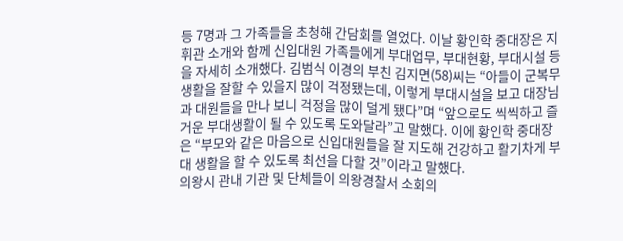등 7명과 그 가족들을 초청해 간담회를 열었다. 이날 황인학 중대장은 지휘관 소개와 함께 신입대원 가족들에게 부대업무, 부대현황, 부대시설 등을 자세히 소개했다. 김범식 이경의 부친 김지면(58)씨는 “아들이 군복무 생활을 잘할 수 있을지 많이 걱정됐는데, 이렇게 부대시설을 보고 대장님과 대원들을 만나 보니 걱정을 많이 덜게 됐다”며 “앞으로도 씩씩하고 즐거운 부대생활이 될 수 있도록 도와달라”고 말했다. 이에 황인학 중대장은 “부모와 같은 마음으로 신입대원들을 잘 지도해 건강하고 활기차게 부대 생활을 할 수 있도록 최선을 다할 것”이라고 말했다.
의왕시 관내 기관 및 단체들이 의왕경찰서 소회의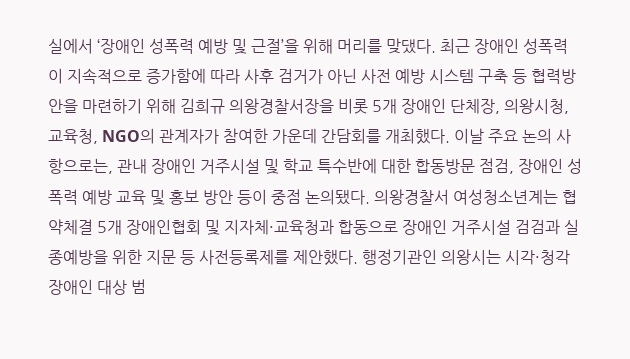실에서 ‘장애인 성폭력 예방 및 근절’을 위해 머리를 맞댔다. 최근 장애인 성폭력이 지속적으로 증가함에 따라 사후 검거가 아닌 사전 예방 시스템 구축 등 협력방안을 마련하기 위해 김희규 의왕경찰서장을 비롯 5개 장애인 단체장, 의왕시청, 교육청, NGO의 관계자가 참여한 가운데 간담회를 개최했다. 이날 주요 논의 사항으로는, 관내 장애인 거주시설 및 학교 특수반에 대한 합동방문 점검, 장애인 성폭력 예방 교육 및 홍보 방안 등이 중점 논의됐다. 의왕경찰서 여성청소년계는 협약체결 5개 장애인협회 및 지자체·교육청과 합동으로 장애인 거주시설 검검과 실종예방을 위한 지문 등 사전등록제를 제안했다. 행정기관인 의왕시는 시각·청각 장애인 대상 범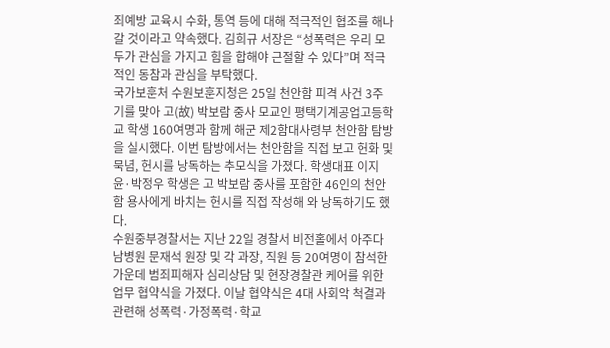죄예방 교육시 수화, 통역 등에 대해 적극적인 협조를 해나갈 것이라고 약속했다. 김희규 서장은 “성폭력은 우리 모두가 관심을 가지고 힘을 합해야 근절할 수 있다”며 적극적인 동참과 관심을 부탁했다.
국가보훈처 수원보훈지청은 25일 천안함 피격 사건 3주기를 맞아 고(故) 박보람 중사 모교인 평택기계공업고등학교 학생 160여명과 함께 해군 제2함대사령부 천안함 탐방을 실시했다. 이번 탐방에서는 천안함을 직접 보고 헌화 및 묵념, 헌시를 낭독하는 추모식을 가졌다. 학생대표 이지윤·박정우 학생은 고 박보람 중사를 포함한 46인의 천안함 용사에게 바치는 헌시를 직접 작성해 와 낭독하기도 했다.
수원중부경찰서는 지난 22일 경찰서 비전홀에서 아주다남병원 문재석 원장 및 각 과장, 직원 등 20여명이 참석한 가운데 범죄피해자 심리상담 및 현장경찰관 케어를 위한 업무 협약식을 가졌다. 이날 협약식은 4대 사회악 척결과 관련해 성폭력·가정폭력·학교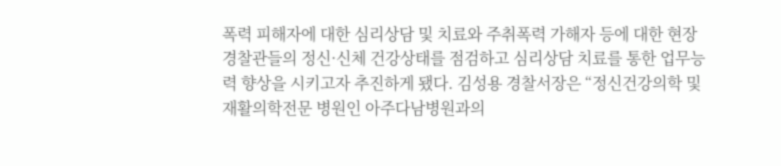폭력 피해자에 대한 심리상담 및 치료와 주취폭력 가해자 등에 대한 현장경찰관들의 정신·신체 건강상태를 점검하고 심리상담 치료를 통한 업무능력 향상을 시키고자 추진하게 됐다. 김성용 경찰서장은 “정신건강의학 및 재활의학전문 병원인 아주다남병원과의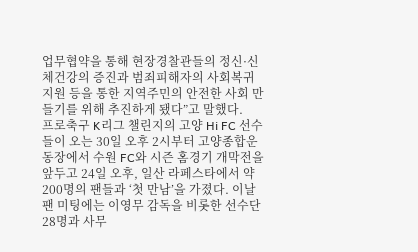업무협약을 통해 현장경찰관들의 정신·신체건강의 증진과 범죄피해자의 사회복귀 지원 등을 통한 지역주민의 안전한 사회 만들기를 위해 추진하게 됐다”고 말했다.
프로축구 K리그 챌린지의 고양 Hi FC 선수들이 오는 30일 오후 2시부터 고양종합운동장에서 수원 FC와 시즌 홈경기 개막전을 앞두고 24일 오후, 일산 라페스타에서 약 200명의 팬들과 ‘첫 만남’을 가졌다. 이날 팬 미팅에는 이영무 감독을 비롯한 선수단 28명과 사무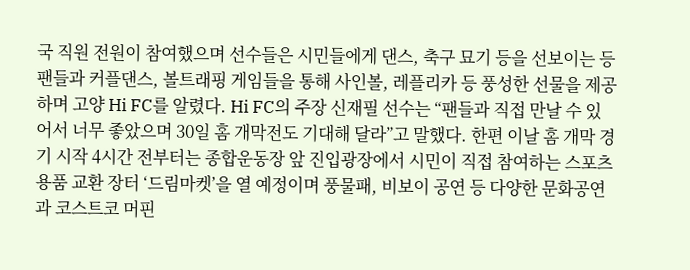국 직원 전원이 참여했으며 선수들은 시민들에게 댄스, 축구 묘기 등을 선보이는 등 팬들과 커플댄스, 볼트래핑 게임들을 통해 사인볼, 레플리카 등 풍성한 선물을 제공하며 고양 Hi FC를 알렸다. Hi FC의 주장 신재필 선수는 “팬들과 직접 만날 수 있어서 너무 좋았으며 30일 홈 개막전도 기대해 달라”고 말했다. 한편 이날 홈 개막 경기 시작 4시간 전부터는 종합운동장 앞 진입광장에서 시민이 직접 참여하는 스포츠용품 교환 장터 ‘드림마켓’을 열 예정이며 풍물패, 비보이 공연 등 다양한 문화공연과 코스트코 머핀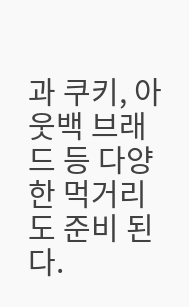과 쿠키, 아웃백 브래드 등 다양한 먹거리도 준비 된다.